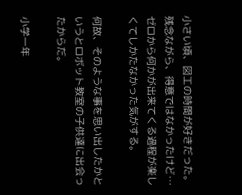小さい頃、図工の時間が好きだった。残念ながら、得意ではなかったけど…ゼロから何かが出来てくる過程が楽しくてしかたなかった気がする。

何故、そのような事を思い出したかというとロボット教室の子供達に出会ったからだ。

小学一年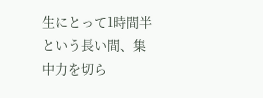生にとって1時間半という長い間、集中力を切ら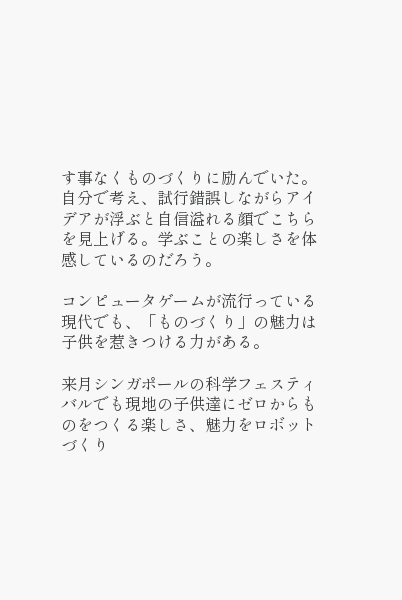す事なくものづくりに励んでいた。自分で考え、試行錯誤しながらアイデアが浮ぶと自信溢れる顔でこちらを見上げる。学ぶことの楽しさを体感しているのだろう。

コンピュータゲームが流行っている現代でも、「ものづくり」の魅力は子供を惹きつける力がある。

来月シンガポールの科学フェスティバルでも現地の子供達にゼロからものをつくる楽しさ、魅力をロボットづくり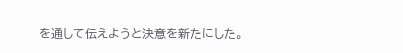を通して伝えようと決意を新たにした。